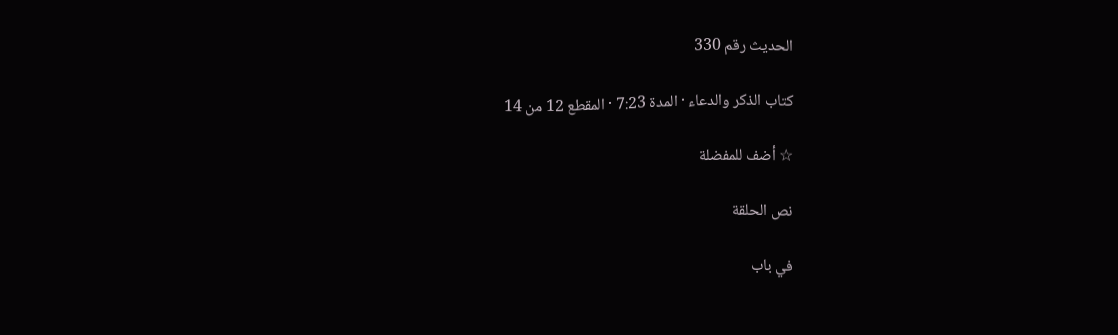الحديث رقم 330

كتاب الذكر والدعاء · المدة 7:23 · المقطع 12 من 14

☆ أضف للمفضلة

نص الحلقة

في باب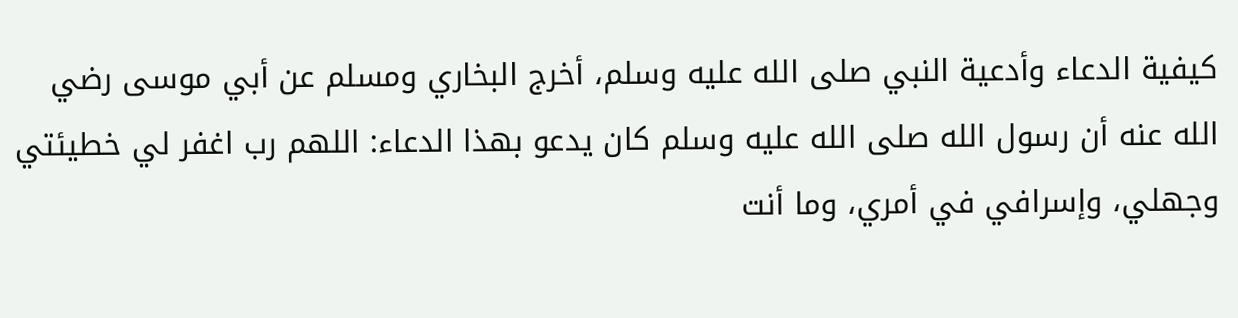كيفية الدعاء وأدعية النبي صلى الله عليه وسلم، أخرج البخاري ومسلم عن أبي موسى رضي الله عنه أن رسول الله صلى الله عليه وسلم كان يدعو بهذا الدعاء: اللهم رب اغفر لي خطيئتي وجهلي، وإسرافي في أمري، وما أنت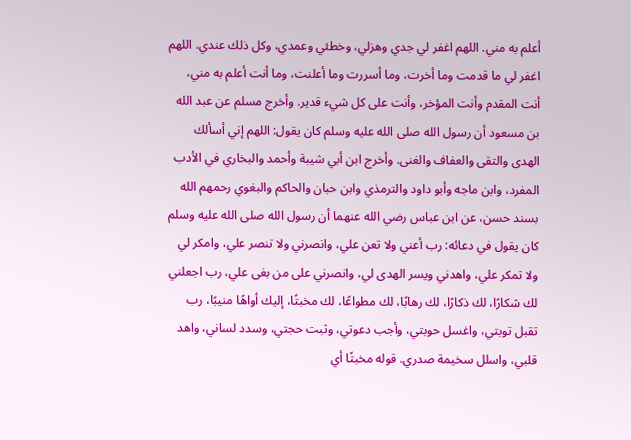أعلم به مني. اللهم اغفر لي جدي وهزلي، وخطئي وعمدي، وكل ذلك عندي. اللهم اغفر لي ما قدمت وما أخرت، وما أسررت وما أعلنت، وما أنت أعلم به مني، أنت المقدم وأنت المؤخر، وأنت على كل شيء قدير. وأخرج مسلم عن عبد الله بن مسعود أن رسول الله صلى الله عليه وسلم كان يقول: اللهم إني أسألك الهدى والتقى والعفاف والغنى. وأخرج ابن أبي شيبة وأحمد والبخاري في الأدب المفرد، وابن ماجه وأبو داود والترمذي وابن حبان والحاكم والبغوي رحمهم الله بسند حسن، عن ابن عباس رضي الله عنهما أن رسول الله صلى الله عليه وسلم كان يقول في دعائه: رب أعني ولا تعن علي، وانصرني ولا تنصر علي، وامكر لي ولا تمكر علي، واهدني ويسر الهدى لي، وانصرني على من بغى علي، رب اجعلني لك شكارًا، لك ذكارًا، لك رهابًا، لك مطواعًا، لك مخبتًا، إليك أواهًا منيبًا، رب تقبل توبتي، واغسل حوبتي، وأجب دعوتي، وثبت حجتي، وسدد لساني، واهد قلبي، واسلل سخيمة صدري. قوله مخبتًا أي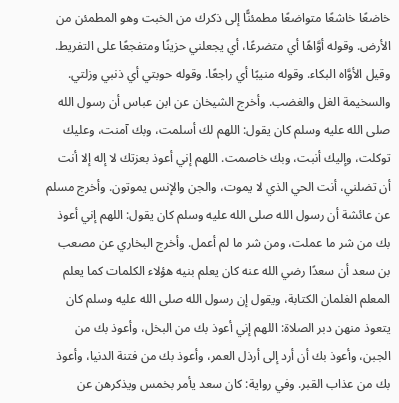خاضعًا خاشعًا متواضعًا مطمئنًّا إلى ذكرك من الخبت وهو المطمئن من الأرض. وقوله أوَّاهًا أي متضرعًا، أي يجعلني حزينًا ومتفجعًا على التفريط. وقيل الأوَّاه البكاء. وقوله منيبًا أي راجعًا. وقوله حوبتي أي ذنبي وزلتي. والسخيمة الغل والغضب. وأخرج الشيخان عن ابن عباس أن رسول الله صلى الله عليه وسلم كان يقول: اللهم لك أسلمت، وبك آمنت، وعليك توكلت، وإليك أنبت، وبك خاصمت. اللهم إني أعوذ بعزتك لا إله إلا أنت أن تضلني، أنت الحي الذي لا يموت، والجن والإنس يموتون. وأخرج مسلم عن عائشة أن رسول الله صلى الله عليه وسلم كان يقول: اللهم إني أعوذ بك من شر ما عملت، ومن شر ما لم أعمل. وأخرج البخاري عن مصعب بن سعد أن سعدًا رضي الله عنه كان يعلم بنيه هؤلاء الكلمات كما يعلم المعلم الغلمان الكتابة، ويقول إن رسول الله صلى الله عليه وسلم كان يتعوذ منهن دبر الصلاة: اللهم إني أعوذ بك من البخل، وأعوذ بك من الجبن، وأعوذ بك أن أرد إلى أرذل العمر، وأعوذ بك من فتنة الدنيا، وأعوذ بك من عذاب القبر. وفي رواية: كان سعد يأمر بخمس ويذكرهن عن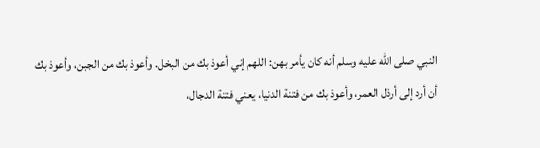النبي صلى الله عليه وسلم أنه كان يأمر بهن: اللهم إني أعوذ بك من البخل. وأعوذ بك من الجبن، وأعوذ بك أن أرد إلى أرذل العمر، وأعوذ بك من فتنة الدنيا، يعني فتنة الدجال،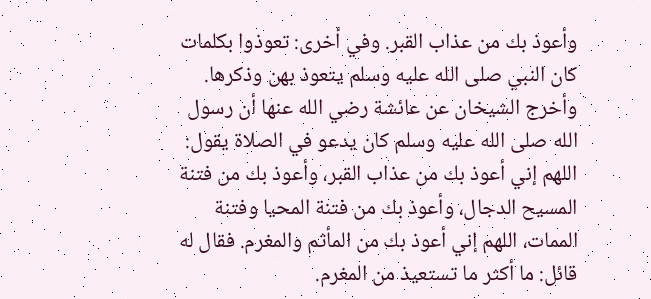وأعوذ بك من عذاب القبر. وفي أخرى: تعوذوا بكلمات كان النبي صلى الله عليه وسلم يتعوذ بهن وذكرها. وأخرج الشيخان عن عائشة رضي الله عنها أن رسول الله صلى الله عليه وسلم كان يدعو في الصلاة يقول: اللهم إني أعوذ بك من عذاب القبر، وأعوذ بك من فتنة المسيح الدجال، وأعوذ بك من فتنة المحيا وفتنة الممات، اللهم إني أعوذ بك من المأثم والمغرم. فقال له قائل: ما أكثر ما تستعيذ من المغرم.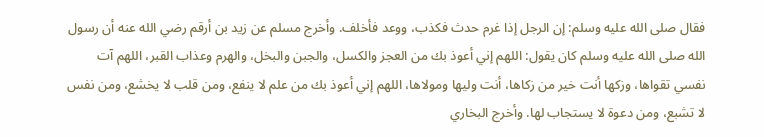فقال صلى الله عليه وسلم: إن الرجل إذا غرم حدث فكذب، ووعد فأخلف. وأخرج مسلم عن زيد بن أرقم رضي الله عنه أن رسول الله صلى الله عليه وسلم كان يقول: اللهم إني أعوذ بك من العجز والكسل، والجبن والبخل، والهرم وعذاب القبر، اللهم آت نفسي تقواها، وزكها أنت خير من زكاها، أنت وليها ومولاها، اللهم إني أعوذ بك من علم لا ينفع، ومن قلب لا يخشع، ومن نفس لا تشبع، ومن دعوة لا يستجاب لها. وأخرج البخاري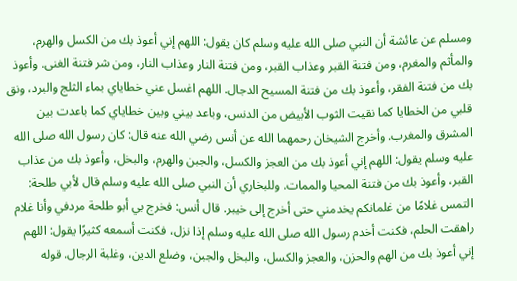ومسلم عن عائشة أن النبي صلى الله عليه وسلم كان يقول: اللهم إني أعوذ بك من الكسل والهرم، والمأثم والمغرم، ومن فتنة القبر وعذاب القبر، ومن فتنة النار وعذاب النار، ومن شر فتنة الغنى. وأعوذ بك من فتنة الفقر، وأعوذ بك من فتنة المسيح الدجال. اللهم اغسل عني خطاياي بماء الثلج والبرد، ونق قلبي من الخطايا كما نقيت الثوب الأبيض من الدنس، وباعد بيني وبين خطاياي كما باعدت بين المشرق والمغرب. وأخرج الشيخان رحمهما الله عن أنس رضي الله عنه قال: كان رسول الله صلى الله عليه وسلم يقول: اللهم إني أعوذ بك من العجز والكسل، والجبن والهرم، والبخل، وأعوذ بك من عذاب القبر، وأعوذ بك من فتنة المحيا والممات. وللبخاري أن النبي صلى الله عليه وسلم قال لأبي طلحة: التمس غلامًا من غلمانكم يخدمني حتى أخرج إلى خيبر. قال أنس: فخرج بي أبو طلحة مردفي وأنا غلام راهقت الحلم، فكنت أخدم رسول الله صلى الله عليه وسلم إذا نزل، فكنت أسمعه كثيرًا يقول: اللهم إني أعوذ بك من الهم والحزن، والعجز والكسل، والبخل والجبن، وضلع الدين، وغلبة الرجال. قوله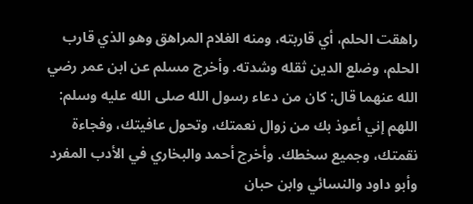راهقت الحلم، أي قاربته، ومنه الغلام المراهق وهو الذي قارب الحلم، وضلع الدين ثقله وشدته. وأخرج مسلم عن ابن عمر رضي الله عنهما قال: كان من دعاء رسول الله صلى الله عليه وسلم: اللهم إني أعوذ بك من زوال نعمتك، وتحول عافيتك، وفجاءة نقمتك، وجميع سخطك. وأخرج أحمد والبخاري في الأدب المفرد وأبو داود والنسائي وابن حبان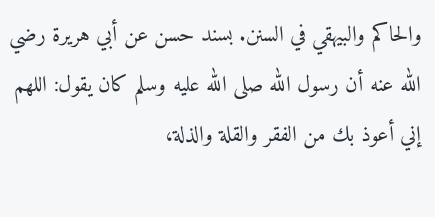والحاكم والبيهقي في السنن. بسند حسن عن أبي هريرة رضي الله عنه أن رسول الله صلى الله عليه وسلم كان يقول: اللهم إني أعوذ بك من الفقر والقلة والذلة،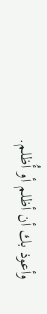وأعوذ بك أن أظلم أو أُظلم.